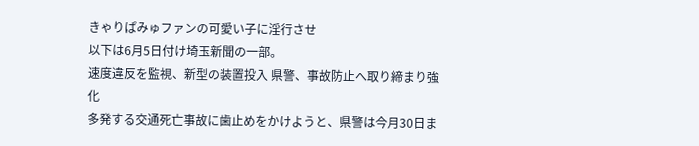きゃりぱみゅファンの可愛い子に淫行させ
以下は6月5日付け埼玉新聞の一部。
速度違反を監視、新型の装置投入 県警、事故防止へ取り締まり強化
多発する交通死亡事故に歯止めをかけようと、県警は今月30日ま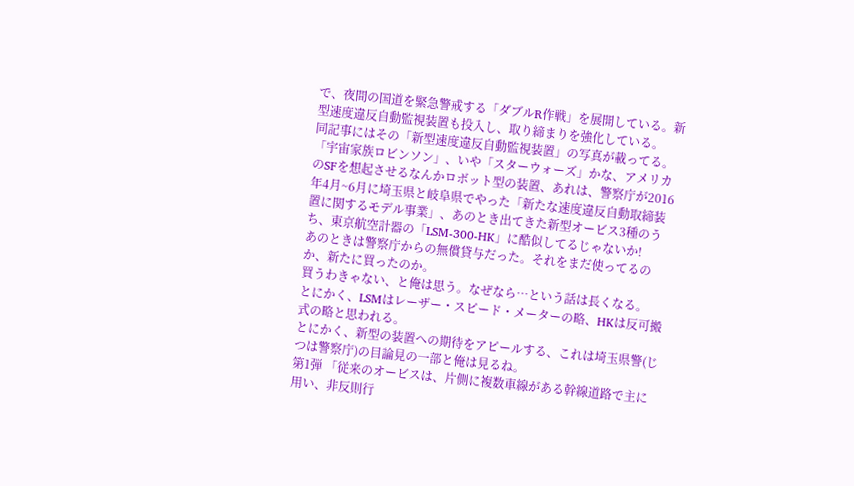で、夜間の国道を緊急警戒する「ダブルR作戦」を展開している。新型速度違反自動監視装置も投入し、取り締まりを強化している。
同記事にはその「新型速度違反自動監視装置」の写真が載ってる。「宇宙家族ロビンソン」、いや「スターウォーズ」かな、アメリカのSFを想起させるなんかロボット型の装置、あれは、警察庁が2016年4月~6月に埼玉県と岐阜県でやった「新たな速度違反自動取締装置に関するモデル事業」、あのとき出てきた新型オービス3種のうち、東京航空計器の「LSM-300-HK」に酷似してるじゃないか!
あのときは警察庁からの無償貸与だった。それをまだ使ってるのか、新たに買ったのか。
買うわきゃない、と俺は思う。なぜなら…という話は長くなる。
とにかく、LSMはレーザー・スピード・メーターの略、HKは反可搬式の略と思われる。
とにかく、新型の装置への期待をアピールする、これは埼玉県警(じつは警察庁)の目論見の一部と俺は見るね。
第1弾 「従来のオービスは、片側に複数車線がある幹線道路で主に用い、非反則行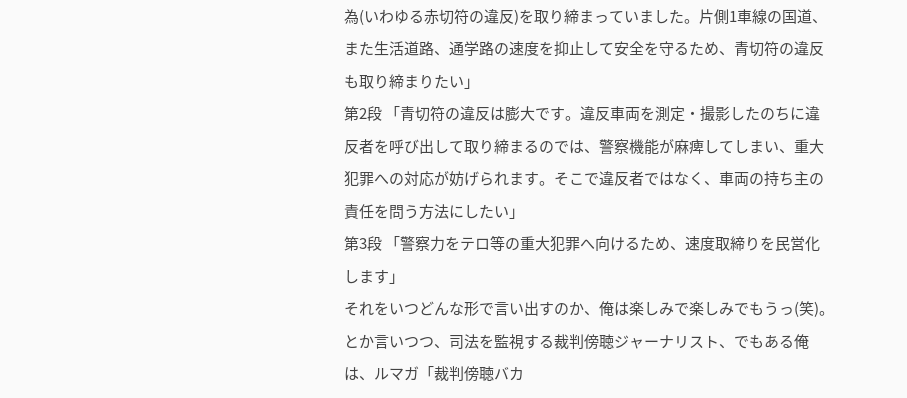為(いわゆる赤切符の違反)を取り締まっていました。片側1車線の国道、また生活道路、通学路の速度を抑止して安全を守るため、青切符の違反も取り締まりたい」
第2段 「青切符の違反は膨大です。違反車両を測定・撮影したのちに違反者を呼び出して取り締まるのでは、警察機能が麻痺してしまい、重大犯罪への対応が妨げられます。そこで違反者ではなく、車両の持ち主の責任を問う方法にしたい」
第3段 「警察力をテロ等の重大犯罪へ向けるため、速度取締りを民営化します」
それをいつどんな形で言い出すのか、俺は楽しみで楽しみでもうっ(笑)。
とか言いつつ、司法を監視する裁判傍聴ジャーナリスト、でもある俺は、ルマガ「裁判傍聴バカ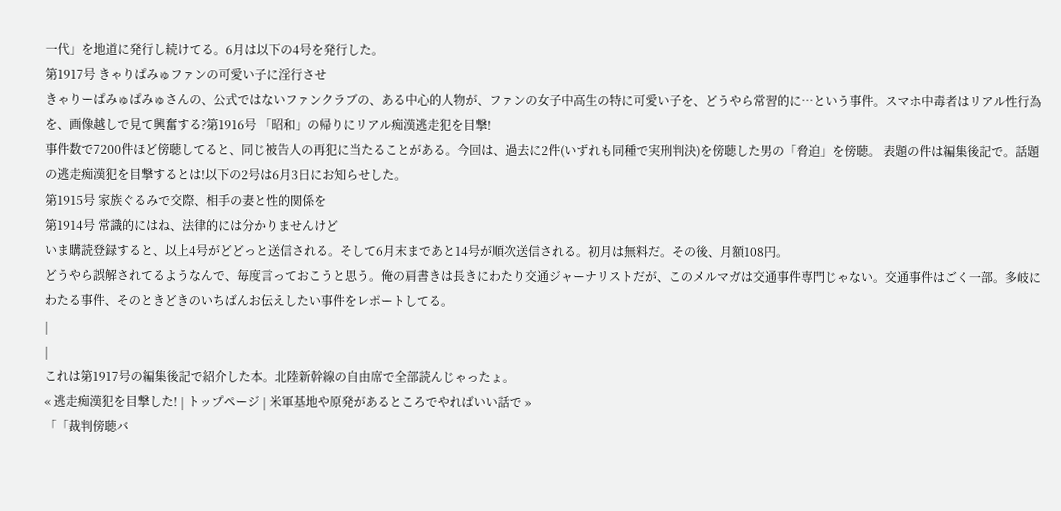一代」を地道に発行し続けてる。6月は以下の4号を発行した。
第1917号 きゃりぱみゅファンの可愛い子に淫行させ
きゃりーぱみゅぱみゅさんの、公式ではないファンクラブの、ある中心的人物が、ファンの女子中高生の特に可愛い子を、どうやら常習的に…という事件。スマホ中毒者はリアル性行為を、画像越しで見て興奮する?第1916号 「昭和」の帰りにリアル痴漢逃走犯を目撃!
事件数で7200件ほど傍聴してると、同じ被告人の再犯に当たることがある。今回は、過去に2件(いずれも同種で実刑判決)を傍聴した男の「脅迫」を傍聴。 表題の件は編集後記で。話題の逃走痴漢犯を目撃するとは!以下の2号は6月3日にお知らせした。
第1915号 家族ぐるみで交際、相手の妻と性的関係を
第1914号 常識的にはね、法律的には分かりませんけど
いま購読登録すると、以上4号がどどっと送信される。そして6月末まであと14号が順次送信される。初月は無料だ。その後、月額108円。
どうやら誤解されてるようなんで、毎度言っておこうと思う。俺の肩書きは長きにわたり交通ジャーナリストだが、このメルマガは交通事件専門じゃない。交通事件はごく一部。多岐にわたる事件、そのときどきのいちばんお伝えしたい事件をレポートしてる。
|
|
これは第1917号の編集後記で紹介した本。北陸新幹線の自由席で全部読んじゃったょ。
« 逃走痴漢犯を目撃した! | トップページ | 米軍基地や原発があるところでやればいい話で »
「「裁判傍聴バ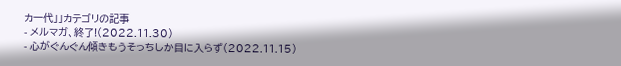カ一代」」カテゴリの記事
- メルマガ、終了!(2022.11.30)
- 心がぐんぐん傾きもうそっちしか目に入らず(2022.11.15)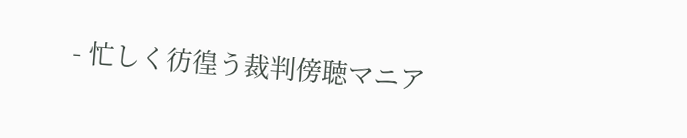- 忙しく彷徨う裁判傍聴マニア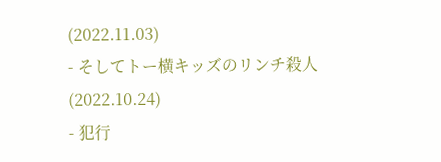(2022.11.03)
- そしてトー横キッズのリンチ殺人(2022.10.24)
- 犯行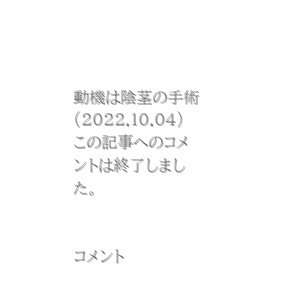動機は陰茎の手術(2022.10.04)
この記事へのコメントは終了しました。


コメント